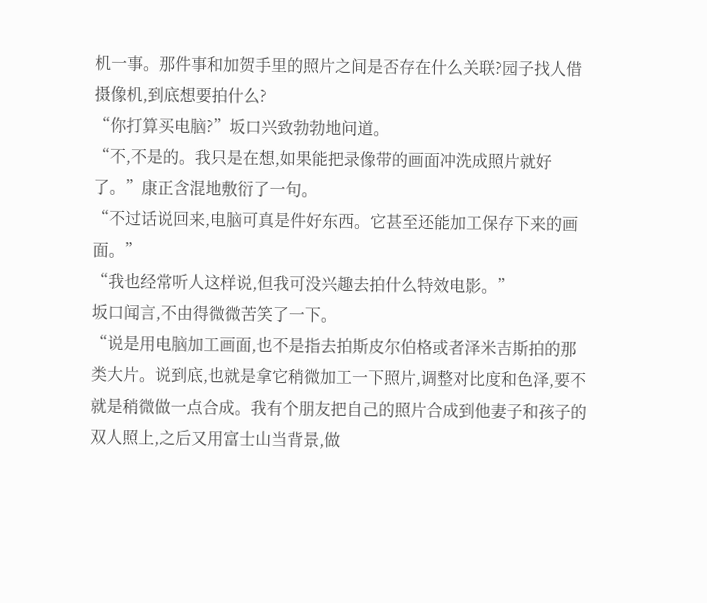机一事。那件事和加贺手里的照片之间是否存在什么关联?园子找人借摄像机,到底想要拍什么?
“你打算买电脑?”坂口兴致勃勃地问道。
“不,不是的。我只是在想,如果能把录像带的画面冲洗成照片就好了。”康正含混地敷衍了一句。
“不过话说回来,电脑可真是件好东西。它甚至还能加工保存下来的画面。”
“我也经常听人这样说,但我可没兴趣去拍什么特效电影。”
坂口闻言,不由得微微苦笑了一下。
“说是用电脑加工画面,也不是指去拍斯皮尔伯格或者泽米吉斯拍的那类大片。说到底,也就是拿它稍微加工一下照片,调整对比度和色泽,要不就是稍微做一点合成。我有个朋友把自己的照片合成到他妻子和孩子的双人照上,之后又用富士山当背景,做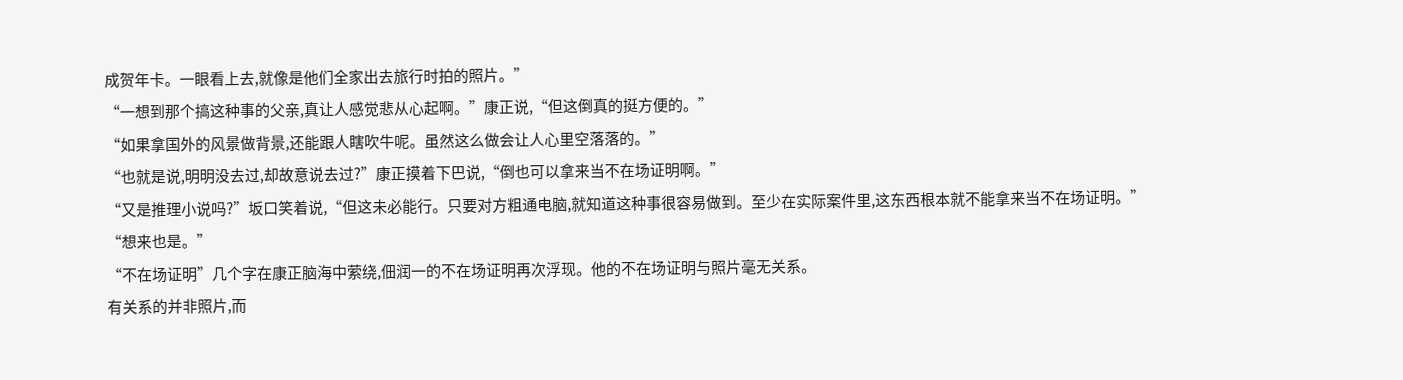成贺年卡。一眼看上去,就像是他们全家出去旅行时拍的照片。”
“一想到那个搞这种事的父亲,真让人感觉悲从心起啊。”康正说,“但这倒真的挺方便的。”
“如果拿国外的风景做背景,还能跟人瞎吹牛呢。虽然这么做会让人心里空落落的。”
“也就是说,明明没去过,却故意说去过?”康正摸着下巴说,“倒也可以拿来当不在场证明啊。”
“又是推理小说吗?”坂口笑着说,“但这未必能行。只要对方粗通电脑,就知道这种事很容易做到。至少在实际案件里,这东西根本就不能拿来当不在场证明。”
“想来也是。”
“不在场证明”几个字在康正脑海中萦绕,佃润一的不在场证明再次浮现。他的不在场证明与照片毫无关系。
有关系的并非照片,而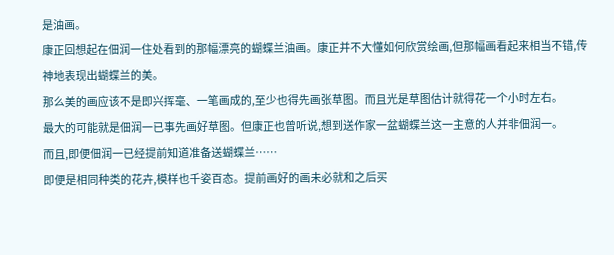是油画。
康正回想起在佃润一住处看到的那幅漂亮的蝴蝶兰油画。康正并不大懂如何欣赏绘画,但那幅画看起来相当不错,传神地表现出蝴蝶兰的美。
那么美的画应该不是即兴挥毫、一笔画成的,至少也得先画张草图。而且光是草图估计就得花一个小时左右。
最大的可能就是佃润一已事先画好草图。但康正也曾听说,想到送作家一盆蝴蝶兰这一主意的人并非佃润一。
而且,即便佃润一已经提前知道准备送蝴蝶兰……
即便是相同种类的花卉,模样也千姿百态。提前画好的画未必就和之后买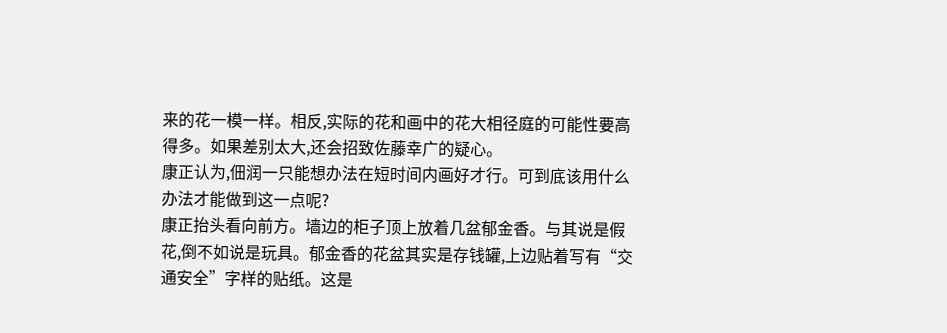来的花一模一样。相反,实际的花和画中的花大相径庭的可能性要高得多。如果差别太大,还会招致佐藤幸广的疑心。
康正认为,佃润一只能想办法在短时间内画好才行。可到底该用什么办法才能做到这一点呢?
康正抬头看向前方。墙边的柜子顶上放着几盆郁金香。与其说是假花,倒不如说是玩具。郁金香的花盆其实是存钱罐,上边贴着写有“交通安全”字样的贴纸。这是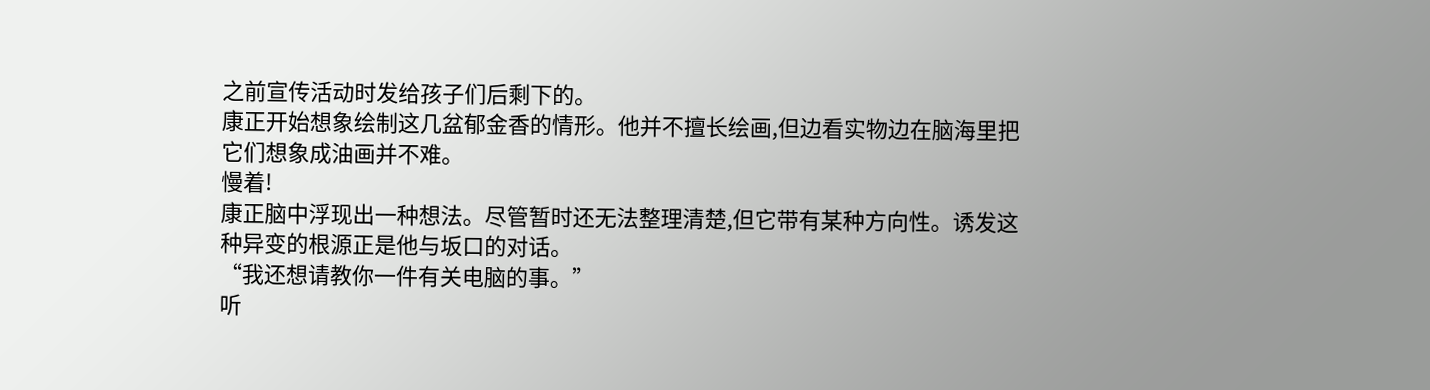之前宣传活动时发给孩子们后剩下的。
康正开始想象绘制这几盆郁金香的情形。他并不擅长绘画,但边看实物边在脑海里把它们想象成油画并不难。
慢着!
康正脑中浮现出一种想法。尽管暂时还无法整理清楚,但它带有某种方向性。诱发这种异变的根源正是他与坂口的对话。
“我还想请教你一件有关电脑的事。”
听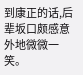到康正的话,后辈坂口颇感意外地微微一笑。